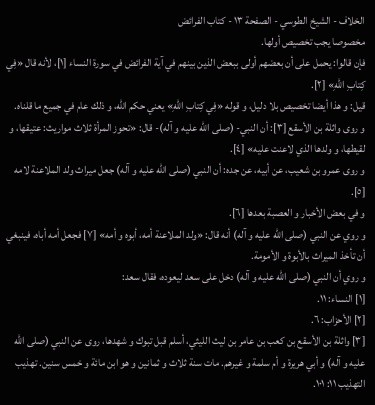الخلاف - الشيخ الطوسي - الصفحة ١٣ - كتاب الفرائض
مخصوصا يجب تخصيص أولها.
فإن قالوا: يحمل على أن بعضهم أولى ببعض الذين بينهم في آية الفرائض في سورة النساء [١]، لأنه قال «فِي كِتابِ اللّهِ» [٢].
قيل: و هذا أيضا تخصيص بلا دليل، و قوله «فِي كِتابِ اللّهِ» يعني حكم الله، و ذلك عام في جميع ما قلناه.
و روى واثلة بن الأسقع [٣]: أن النبي- (صلى الله عليه و آله)- قال: «تحوز المرأة ثلاث مواريث: عتيقها، و لقيطها، و ولدها الذي لاعنت عليه» [٤].
و روى عمرو بن شعيب، عن أبيه، عن جده: أن النبي (صلى الله عليه و آله) جعل ميراث ولد الملاعنة لامه [٥].
و في بعض الأخبار و العصبة بعدها [٦].
و روي عن النبي (صلى الله عليه و آله) أنه قال: «ولد الملاعنة أمه، أبوه و أمه» [٧] فجعل أمه أباه، فينبغي أن تأخذ الميراث بالأبوة و الأمومة.
و روي أن النبي (صلى الله عليه و آله) دخل على سعد ليعوده، فقال سعد:
[١] النساء: ١١.
[٢] الأحزاب: ٦.
[٣] واثلة بن الأسقع بن كعب بن عامر بن ليث الليثي، أسلم قبل تبوك و شهدها، روى عن النبي (صلى الله عليه و آله) و أبي هريرة و أم سلمة و غيرهم. مات سنة ثلاث و ثمانين و هو ابن مائة و خمس سنين. تهذيب التهذيب ١١: ١٠١.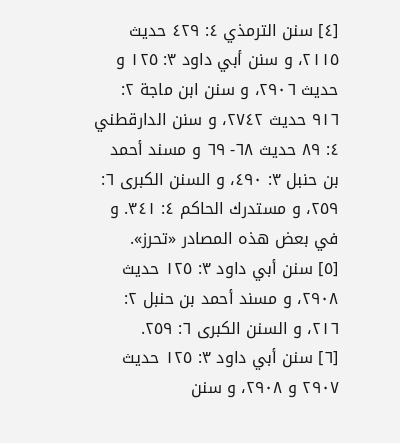[٤] سنن الترمذي ٤: ٤٢٩ حديث ٢١١٥، و سنن أبي داود ٣: ١٢٥ و حديث ٢٩٠٦، و سنن ابن ماجة ٢: ٩١٦ حديث ٢٧٤٢، و سنن الدارقطني ٤: ٨٩ حديث ٦٨- ٦٩ و مسند أحمد بن حنبل ٣: ٤٩٠، و السنن الكبرى ٦: ٢٥٩، و مستدرك الحاكم ٤: ٣٤١. و في بعض هذه المصادر «تحرز».
[٥] سنن أبي داود ٣: ١٢٥ حديث ٢٩٠٨، و مسند أحمد بن حنبل ٢: ٢١٦، و السنن الكبرى ٦: ٢٥٩.
[٦] سنن أبي داود ٣: ١٢٥ حديث ٢٩٠٧ و ٢٩٠٨، و سنن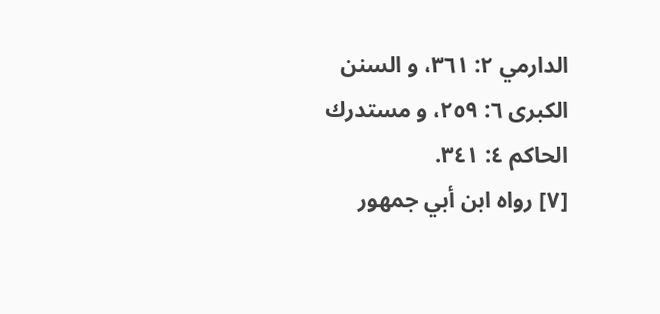الدارمي ٢: ٣٦١، و السنن الكبرى ٦: ٢٥٩، و مستدرك الحاكم ٤: ٣٤١.
[٧] رواه ابن أبي جمهور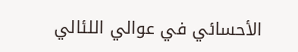الأحسائي في عوالي اللئالي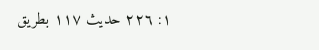١: ٢٢٦ حديث ١١٧ بطريق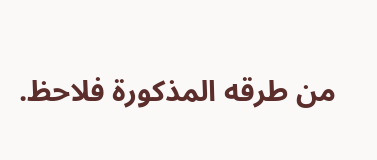من طرقه المذكورة فلاحظ.